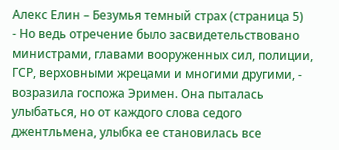Алекс Елин – Безумья темный страх (страница 5)
- Но ведь отречение было засвидетельствовано министрами, главами вооруженных сил, полиции, ГСР, верховными жрецами и многими другими, - возразила госпожа Эримен. Она пыталась улыбаться, но от каждого слова седого джентльмена, улыбка ее становилась все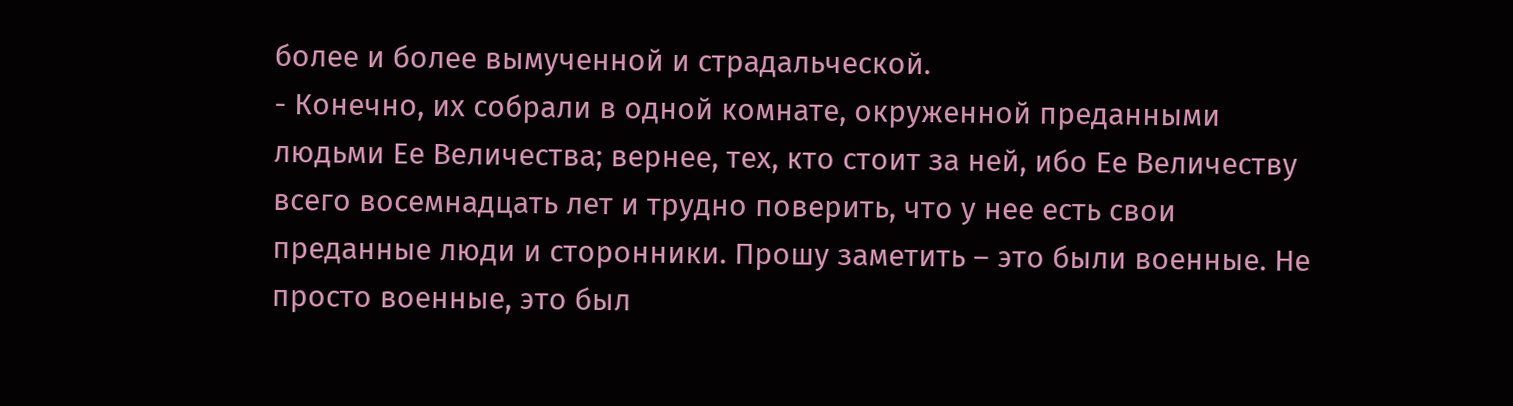более и более вымученной и страдальческой.
- Конечно, их собрали в одной комнате, окруженной преданными людьми Ее Величества; вернее, тех, кто стоит за ней, ибо Ее Величеству всего восемнадцать лет и трудно поверить, что у нее есть свои преданные люди и сторонники. Прошу заметить – это были военные. Не просто военные, это был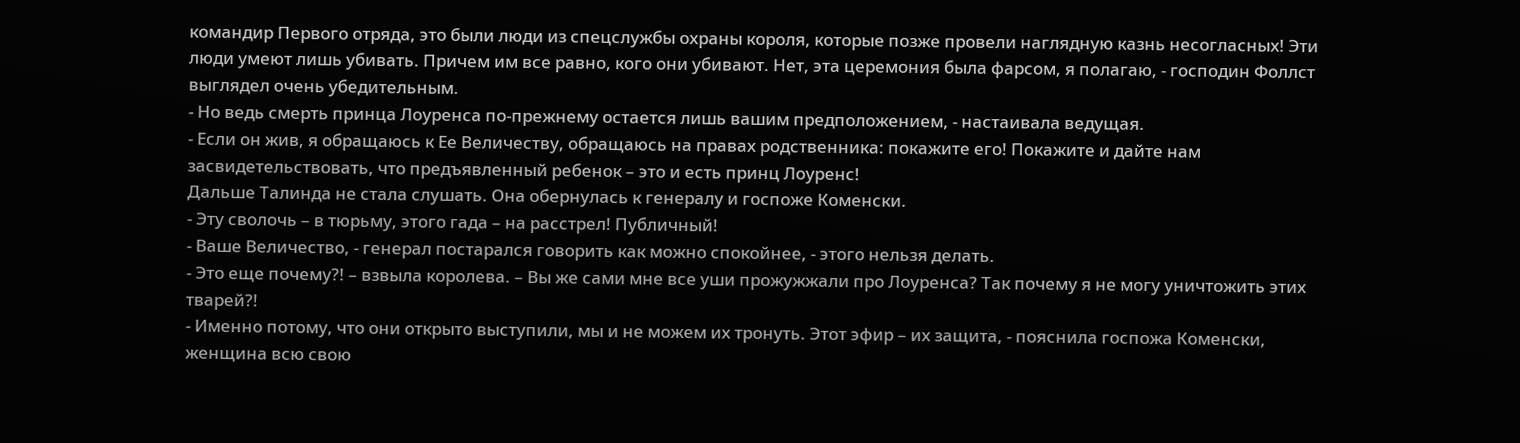командир Первого отряда, это были люди из спецслужбы охраны короля, которые позже провели наглядную казнь несогласных! Эти люди умеют лишь убивать. Причем им все равно, кого они убивают. Нет, эта церемония была фарсом, я полагаю, - господин Фоллст выглядел очень убедительным.
- Но ведь смерть принца Лоуренса по-прежнему остается лишь вашим предположением, - настаивала ведущая.
- Если он жив, я обращаюсь к Ее Величеству, обращаюсь на правах родственника: покажите его! Покажите и дайте нам засвидетельствовать, что предъявленный ребенок – это и есть принц Лоуренс!
Дальше Талинда не стала слушать. Она обернулась к генералу и госпоже Коменски.
- Эту сволочь – в тюрьму, этого гада – на расстрел! Публичный!
- Ваше Величество, - генерал постарался говорить как можно спокойнее, - этого нельзя делать.
- Это еще почему?! – взвыла королева. – Вы же сами мне все уши прожужжали про Лоуренса? Так почему я не могу уничтожить этих тварей?!
- Именно потому, что они открыто выступили, мы и не можем их тронуть. Этот эфир – их защита, - пояснила госпожа Коменски, женщина всю свою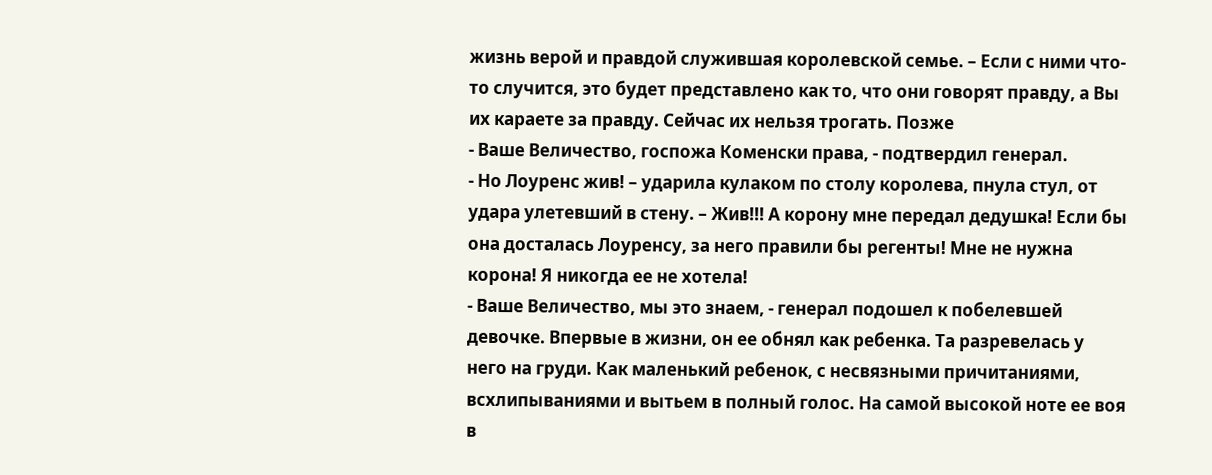жизнь верой и правдой служившая королевской семье. – Если с ними что-то случится, это будет представлено как то, что они говорят правду, а Вы их караете за правду. Сейчас их нельзя трогать. Позже
- Ваше Величество, госпожа Коменски права, - подтвердил генерал.
- Но Лоуренс жив! – ударила кулаком по столу королева, пнула стул, от удара улетевший в стену. – Жив!!! А корону мне передал дедушка! Если бы она досталась Лоуренсу, за него правили бы регенты! Мне не нужна корона! Я никогда ее не хотела!
- Ваше Величество, мы это знаем, - генерал подошел к побелевшей девочке. Впервые в жизни, он ее обнял как ребенка. Та разревелась у него на груди. Как маленький ребенок, с несвязными причитаниями, всхлипываниями и вытьем в полный голос. На самой высокой ноте ее воя в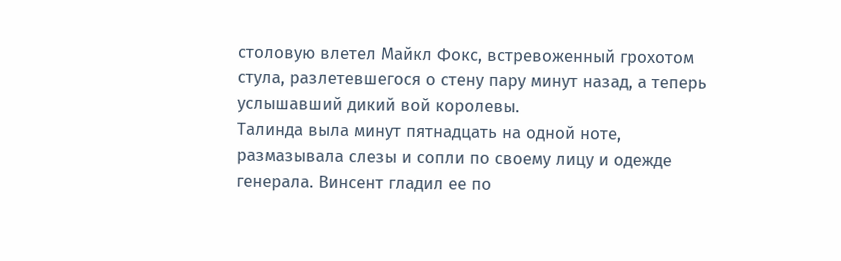столовую влетел Майкл Фокс, встревоженный грохотом стула, разлетевшегося о стену пару минут назад, а теперь услышавший дикий вой королевы.
Талинда выла минут пятнадцать на одной ноте, размазывала слезы и сопли по своему лицу и одежде генерала. Винсент гладил ее по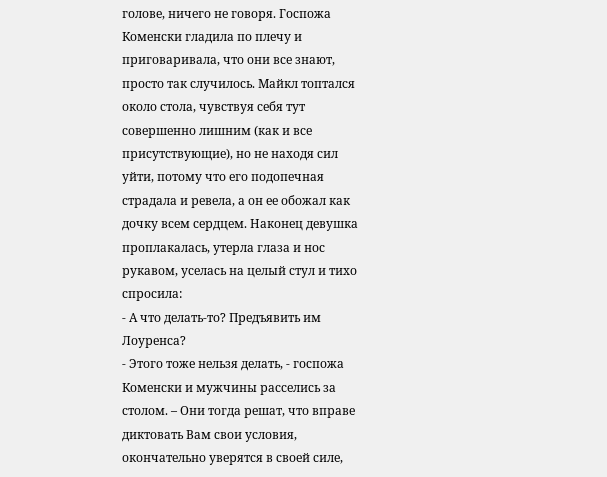голове, ничего не говоря. Госпожа Коменски гладила по плечу и приговаривала, что они все знают, просто так случилось. Майкл топтался около стола, чувствуя себя тут совершенно лишним (как и все присутствующие), но не находя сил уйти, потому что его подопечная страдала и ревела, а он ее обожал как дочку всем сердцем. Наконец девушка проплакалась, утерла глаза и нос рукавом, уселась на целый стул и тихо спросила:
- А что делать-то? Предъявить им Лоуренса?
- Этого тоже нельзя делать, - госпожа Коменски и мужчины расселись за столом. – Они тогда решат, что вправе диктовать Вам свои условия, окончательно уверятся в своей силе,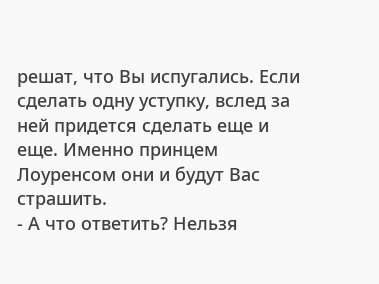решат, что Вы испугались. Если сделать одну уступку, вслед за ней придется сделать еще и еще. Именно принцем Лоуренсом они и будут Вас страшить.
- А что ответить? Нельзя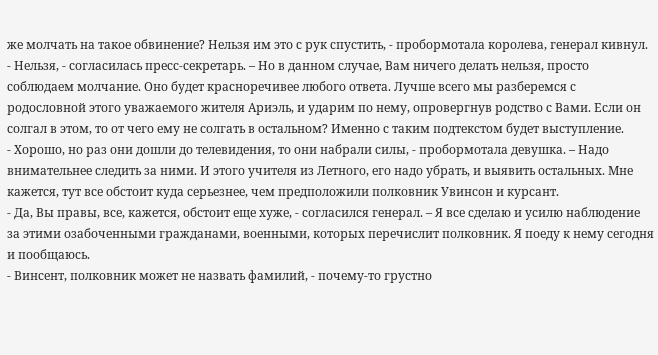же молчать на такое обвинение? Нельзя им это с рук спустить, - пробормотала королева, генерал кивнул.
- Нельзя, - согласилась пресс-секретарь. – Но в данном случае, Вам ничего делать нельзя, просто соблюдаем молчание. Оно будет красноречивее любого ответа. Лучше всего мы разберемся с родословной этого уважаемого жителя Ариэль, и ударим по нему, опровергнув родство с Вами. Если он солгал в этом, то от чего ему не солгать в остальном? Именно с таким подтекстом будет выступление.
- Хорошо, но раз они дошли до телевидения, то они набрали силы, - пробормотала девушка. – Надо внимательнее следить за ними. И этого учителя из Летного, его надо убрать, и выявить остальных. Мне кажется, тут все обстоит куда серьезнее, чем предположили полковник Увинсон и курсант.
- Да, Вы правы, все, кажется, обстоит еще хуже, - согласился генерал. – Я все сделаю и усилю наблюдение за этими озабоченными гражданами, военными, которых перечислит полковник. Я поеду к нему сегодня и пообщаюсь.
- Винсент, полковник может не назвать фамилий, - почему-то грустно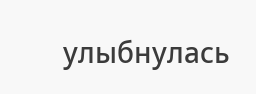улыбнулась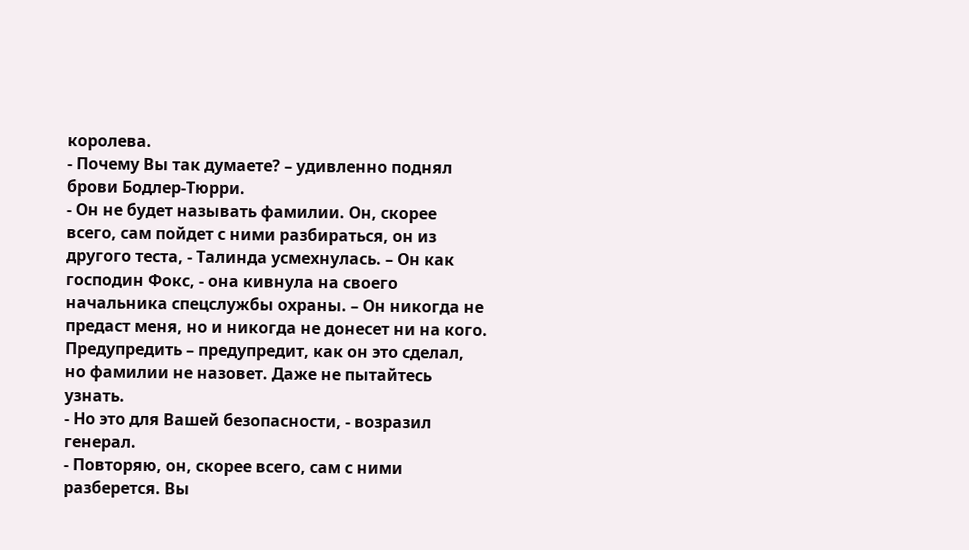королева.
- Почему Вы так думаете? – удивленно поднял брови Бодлер-Тюрри.
- Он не будет называть фамилии. Он, скорее всего, сам пойдет с ними разбираться, он из другого теста, - Талинда усмехнулась. – Он как господин Фокс, - она кивнула на своего начальника спецслужбы охраны. – Он никогда не предаст меня, но и никогда не донесет ни на кого. Предупредить – предупредит, как он это сделал, но фамилии не назовет. Даже не пытайтесь узнать.
- Но это для Вашей безопасности, - возразил генерал.
- Повторяю, он, скорее всего, сам с ними разберется. Вы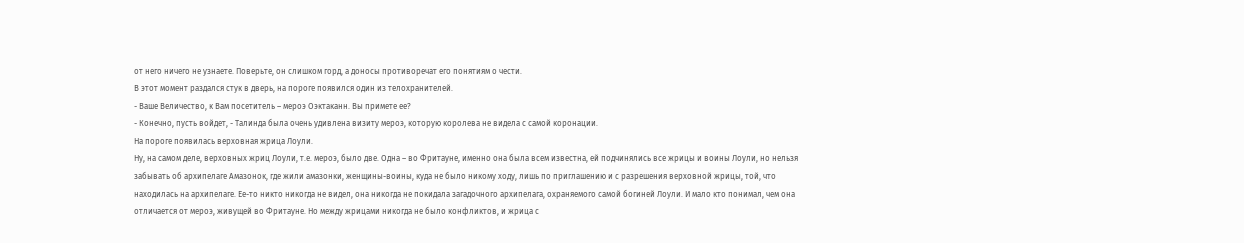от него ничего не узнаете. Поверьте, он слишком горд, а доносы противоречат его понятиям о чести.
В этот момент раздался стук в дверь, на пороге появился один из телохранителей.
- Ваше Величество, к Вам посетитель – мероэ Оэктаканн. Вы примете ее?
- Конечно, пусть войдет, - Талинда была очень удивлена визиту мероэ, которую королева не видела с самой коронации.
На пороге появилась верховная жрица Лоули.
Ну, на самом деле, верховных жриц Лоули, т.е. мероэ, было две. Одна – во Фритауне, именно она была всем известна, ей подчинялись все жрицы и воины Лоули, но нельзя забывать об архипелаге Амазонок, где жили амазонки, женщины-воины, куда не было никому ходу, лишь по приглашению и с разрешения верховной жрицы, той, что находилась на архипелаге. Ее-то никто никогда не видел, она никогда не покидала загадочного архипелага, охраняемого самой богиней Лоули. И мало кто понимал, чем она отличается от мероэ, живущей во Фритауне. Но между жрицами никогда не было конфликтов, и жрица с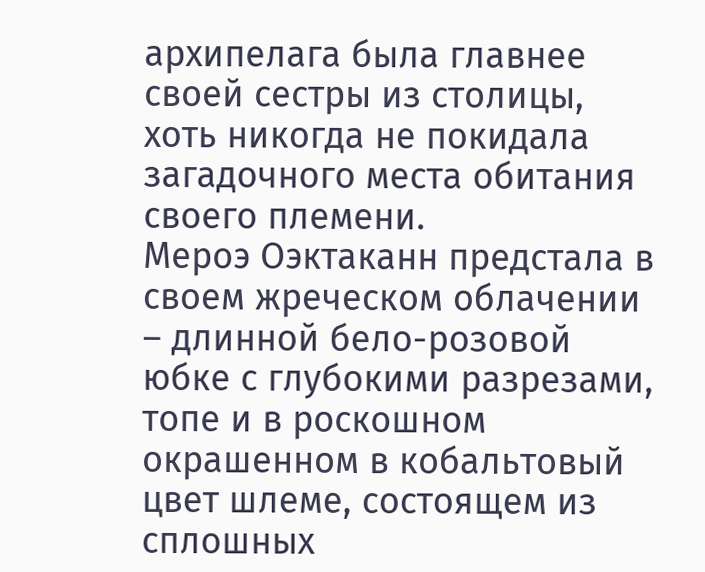архипелага была главнее своей сестры из столицы, хоть никогда не покидала загадочного места обитания своего племени.
Мероэ Оэктаканн предстала в своем жреческом облачении – длинной бело-розовой юбке с глубокими разрезами, топе и в роскошном окрашенном в кобальтовый цвет шлеме, состоящем из сплошных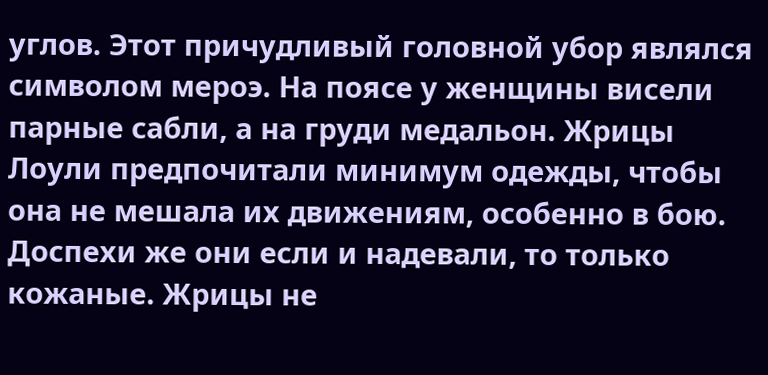углов. Этот причудливый головной убор являлся символом мероэ. На поясе у женщины висели парные сабли, а на груди медальон. Жрицы Лоули предпочитали минимум одежды, чтобы она не мешала их движениям, особенно в бою. Доспехи же они если и надевали, то только кожаные. Жрицы не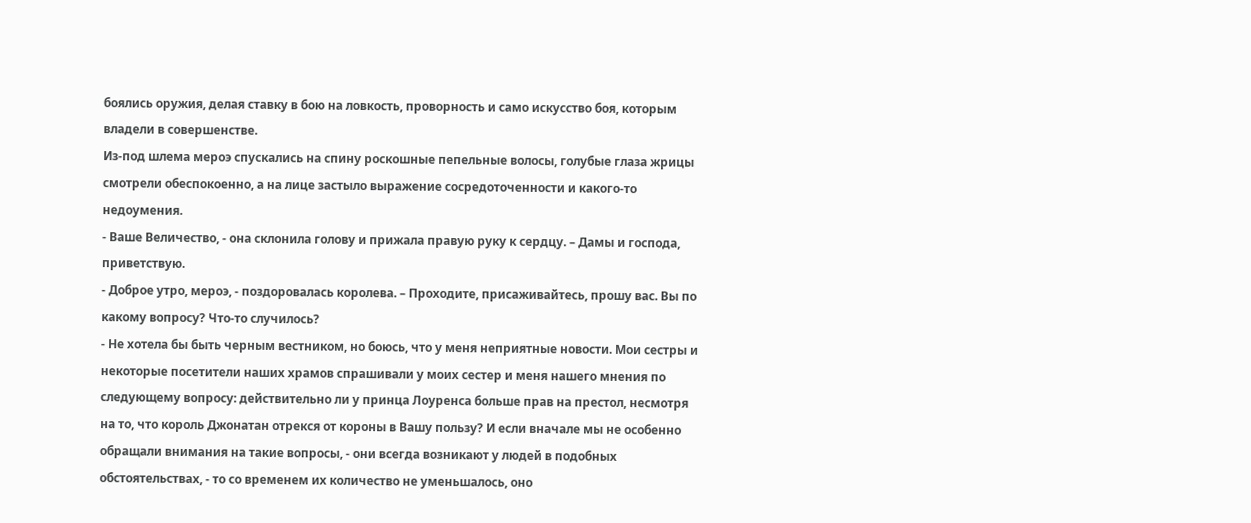боялись оружия, делая ставку в бою на ловкость, проворность и само искусство боя, которым владели в совершенстве.
Из-под шлема мероэ спускались на спину роскошные пепельные волосы, голубые глаза жрицы смотрели обеспокоенно, а на лице застыло выражение сосредоточенности и какого-то недоумения.
- Ваше Величество, - она склонила голову и прижала правую руку к сердцу. – Дамы и господа, приветствую.
- Доброе утро, мероэ, - поздоровалась королева. – Проходите, присаживайтесь, прошу вас. Вы по какому вопросу? Что-то случилось?
- Не хотела бы быть черным вестником, но боюсь, что у меня неприятные новости. Мои сестры и некоторые посетители наших храмов спрашивали у моих сестер и меня нашего мнения по следующему вопросу: действительно ли у принца Лоуренса больше прав на престол, несмотря на то, что король Джонатан отрекся от короны в Вашу пользу? И если вначале мы не особенно обращали внимания на такие вопросы, - они всегда возникают у людей в подобных обстоятельствах, - то со временем их количество не уменьшалось, оно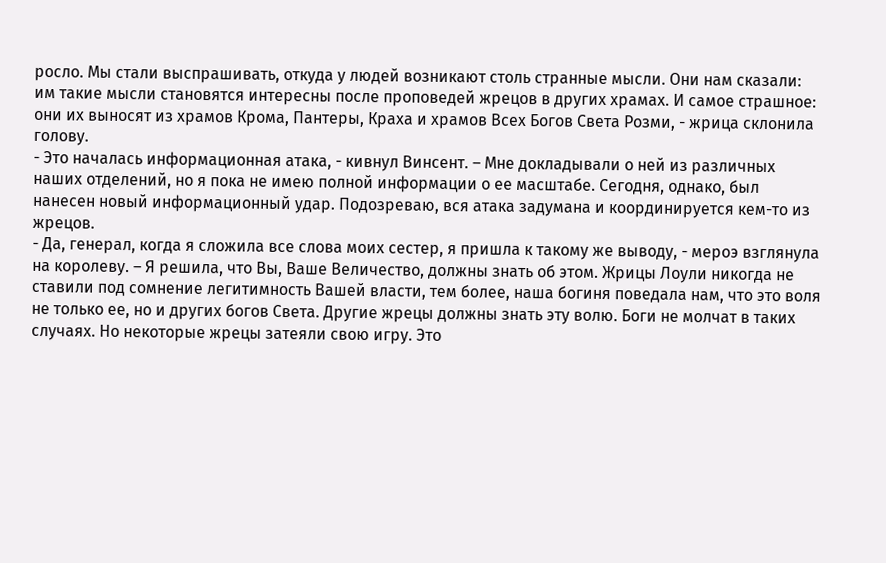росло. Мы стали выспрашивать, откуда у людей возникают столь странные мысли. Они нам сказали: им такие мысли становятся интересны после проповедей жрецов в других храмах. И самое страшное: они их выносят из храмов Крома, Пантеры, Краха и храмов Всех Богов Света Розми, - жрица склонила голову.
- Это началась информационная атака, - кивнул Винсент. – Мне докладывали о ней из различных наших отделений, но я пока не имею полной информации о ее масштабе. Сегодня, однако, был нанесен новый информационный удар. Подозреваю, вся атака задумана и координируется кем-то из жрецов.
- Да, генерал, когда я сложила все слова моих сестер, я пришла к такому же выводу, - мероэ взглянула на королеву. – Я решила, что Вы, Ваше Величество, должны знать об этом. Жрицы Лоули никогда не ставили под сомнение легитимность Вашей власти, тем более, наша богиня поведала нам, что это воля не только ее, но и других богов Света. Другие жрецы должны знать эту волю. Боги не молчат в таких случаях. Но некоторые жрецы затеяли свою игру. Это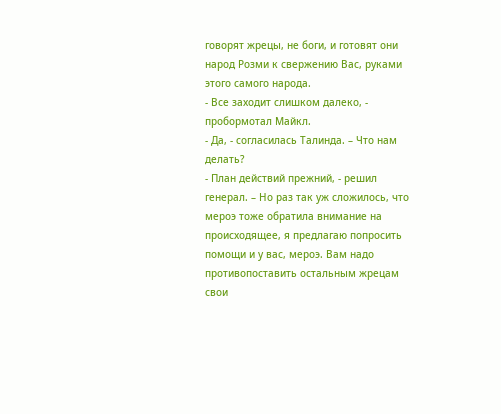говорят жрецы, не боги, и готовят они народ Розми к свержению Вас, руками этого самого народа.
- Все заходит слишком далеко, - пробормотал Майкл.
- Да, - согласилась Талинда. – Что нам делать?
- План действий прежний, - решил генерал. – Но раз так уж сложилось, что мероэ тоже обратила внимание на происходящее, я предлагаю попросить помощи и у вас, мероэ. Вам надо противопоставить остальным жрецам свои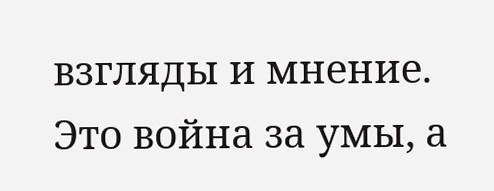взгляды и мнение. Это война за умы, а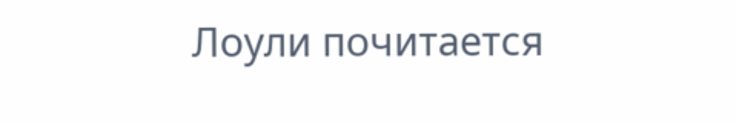Лоули почитается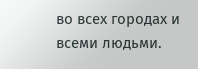во всех городах и всеми людьми.